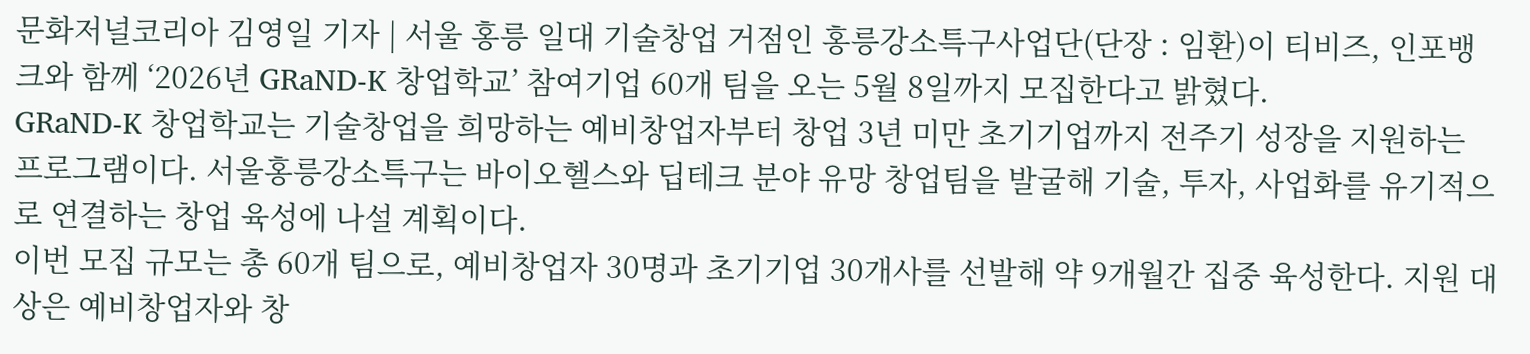문화저널코리아 김영일 기자 | 서울 홍릉 일대 기술창업 거점인 홍릉강소특구사업단(단장 : 임환)이 티비즈, 인포뱅크와 함께 ‘2026년 GRaND-K 창업학교’ 참여기업 60개 팀을 오는 5월 8일까지 모집한다고 밝혔다.
GRaND-K 창업학교는 기술창업을 희망하는 예비창업자부터 창업 3년 미만 초기기업까지 전주기 성장을 지원하는 프로그램이다. 서울홍릉강소특구는 바이오헬스와 딥테크 분야 유망 창업팀을 발굴해 기술, 투자, 사업화를 유기적으로 연결하는 창업 육성에 나설 계획이다.
이번 모집 규모는 총 60개 팀으로, 예비창업자 30명과 초기기업 30개사를 선발해 약 9개월간 집중 육성한다. 지원 대상은 예비창업자와 창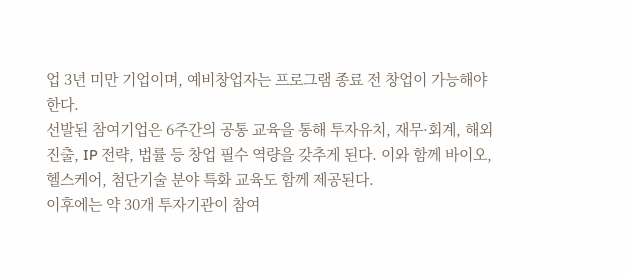업 3년 미만 기업이며, 예비창업자는 프로그램 종료 전 창업이 가능해야 한다.
선발된 참여기업은 6주간의 공통 교육을 통해 투자유치, 재무·회계, 해외 진출, IP 전략, 법률 등 창업 필수 역량을 갖추게 된다. 이와 함께 바이오, 헬스케어, 첨단기술 분야 특화 교육도 함께 제공된다.
이후에는 약 30개 투자기관이 참여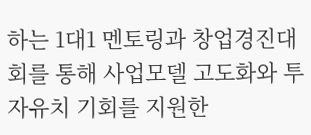하는 1대1 멘토링과 창업경진대회를 통해 사업모델 고도화와 투자유치 기회를 지원한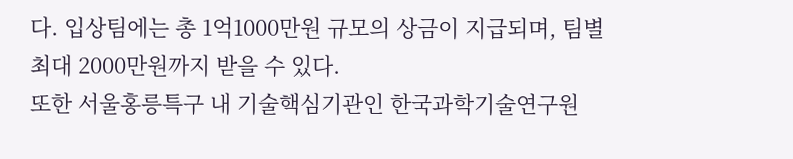다. 입상팀에는 총 1억1000만원 규모의 상금이 지급되며, 팀별 최대 2000만원까지 받을 수 있다.
또한 서울홍릉특구 내 기술핵심기관인 한국과학기술연구원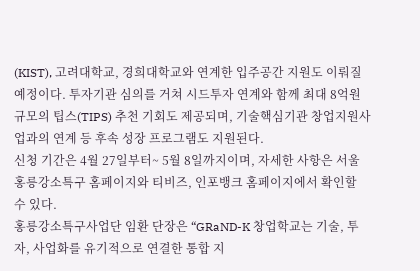(KIST), 고려대학교, 경희대학교와 연계한 입주공간 지원도 이뤄질 예정이다. 투자기관 심의를 거쳐 시드투자 연계와 함께 최대 8억원 규모의 팁스(TIPS) 추천 기회도 제공되며, 기술핵심기관 창업지원사업과의 연계 등 후속 성장 프로그램도 지원된다.
신청 기간은 4월 27일부터~ 5월 8일까지이며, 자세한 사항은 서울홍릉강소특구 홈페이지와 티비즈, 인포뱅크 홈페이지에서 확인할 수 있다.
홍릉강소특구사업단 임환 단장은 “GRaND-K 창업학교는 기술, 투자, 사업화를 유기적으로 연결한 통합 지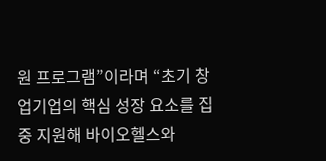원 프로그램”이라며 “초기 창업기업의 핵심 성장 요소를 집중 지원해 바이오헬스와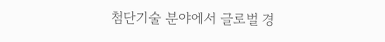첨단기술 분야에서 글로벌 경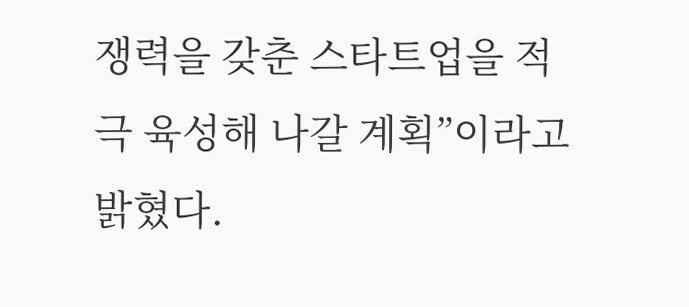쟁력을 갖춘 스타트업을 적극 육성해 나갈 계획”이라고 밝혔다.